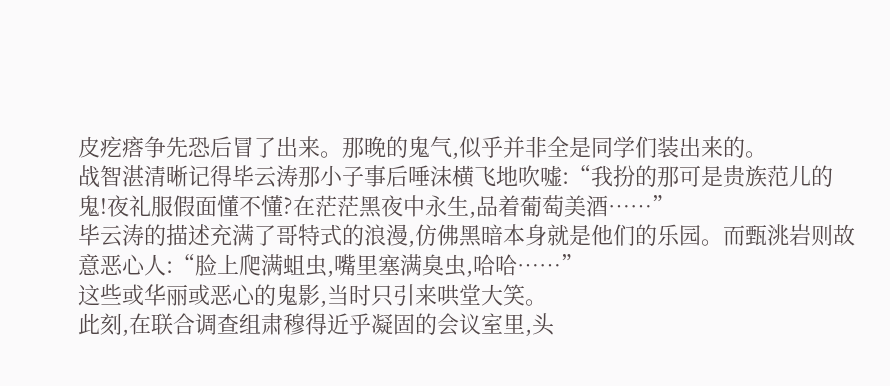皮疙瘩争先恐后冒了出来。那晚的鬼气,似乎并非全是同学们装出来的。
战智湛清晰记得毕云涛那小子事后唾沫横飞地吹嘘:“我扮的那可是贵族范儿的鬼!夜礼服假面懂不懂?在茫茫黑夜中永生,品着葡萄美酒……”
毕云涛的描述充满了哥特式的浪漫,仿佛黑暗本身就是他们的乐园。而甄洮岩则故意恶心人:“脸上爬满蛆虫,嘴里塞满臭虫,哈哈……”
这些或华丽或恶心的鬼影,当时只引来哄堂大笑。
此刻,在联合调查组肃穆得近乎凝固的会议室里,头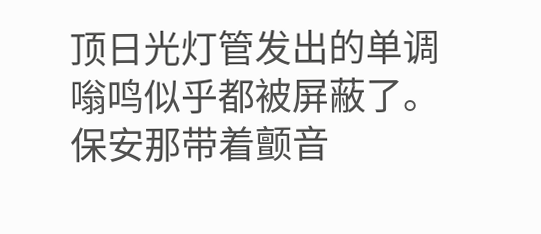顶日光灯管发出的单调嗡鸣似乎都被屏蔽了。保安那带着颤音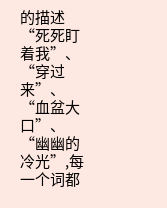的描述“死死盯着我”、“穿过来”、“血盆大口”、“幽幽的冷光”,每一个词都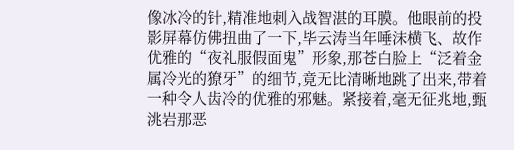像冰冷的针,精准地刺入战智湛的耳膜。他眼前的投影屏幕仿佛扭曲了一下,毕云涛当年唾沫横飞、故作优雅的“夜礼服假面鬼”形象,那苍白脸上“泛着金属冷光的獠牙”的细节,竟无比清晰地跳了出来,带着一种令人齿冷的优雅的邪魅。紧接着,毫无征兆地,甄洮岩那恶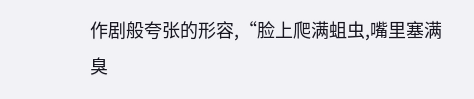作剧般夸张的形容,“脸上爬满蛆虫,嘴里塞满臭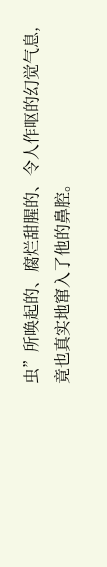虫”所唤起的、腐烂甜腥的、令人作呕的幻觉气息,竟也真实地窜入了他的鼻腔。